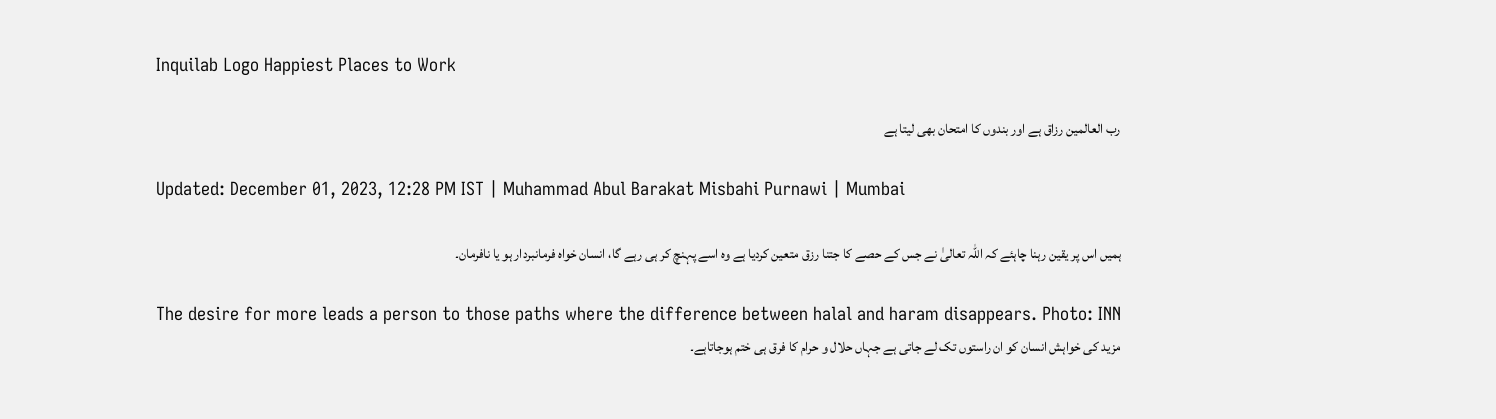Inquilab Logo Happiest Places to Work

رب العالمین رزاق ہے اور بندوں کا امتحان بھی لیتا ہے

Updated: December 01, 2023, 12:28 PM IST | Muhammad Abul Barakat Misbahi Purnawi | Mumbai

ہمیں اس پر یقین رہنا چاہئے کہ اللہ تعالیٰ نے جس کے حصے کا جتنا رزق متعین کردیا ہے وہ اسے پہنچ کر ہی رہے گا، انسان خواہ فرمانبردار ہو یا نافرمان۔

The desire for more leads a person to those paths where the difference between halal and haram disappears. Photo: INN
مزید کی خواہش انسان کو ان راستوں تک لے جاتی ہے جہاں حلال و حرام کا فرق ہی ختم ہوجاتاہے۔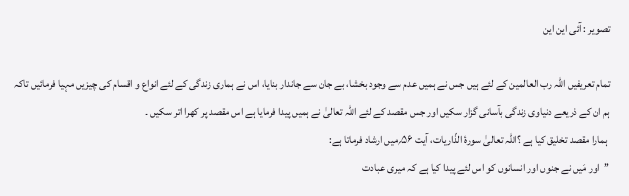تصویر : آئی این این

تمام تعریفیں اللہ رب العالمین کے لئے ہیں جس نے ہمیں عدم سے وجود بخشا، بے جان سے جاندار بنایا، اس نے ہماری زندگی کے لئے انواع و اقسام کی چیزیں مہیا فرمائیں تاکہ ہم ان کے ذریعے دنیاوی زندگی بآسانی گزار سکیں اور جس مقصد کے لئے اللہ تعالیٰ نے ہمیں پیدا فرمایا ہے اس مقصد پر کھرا اتر سکیں ۔
 ہمارا مقصد تخلیق کیا ہے ؟اللہ تعالیٰ سورۂ الذّاریات، آیت ۵۶؍میں ارشاد فرماتا ہے:
’’اور مَیں نے جنوں اور انسانوں کو اس لئے پیدا کیا ہے کہ میری عبادت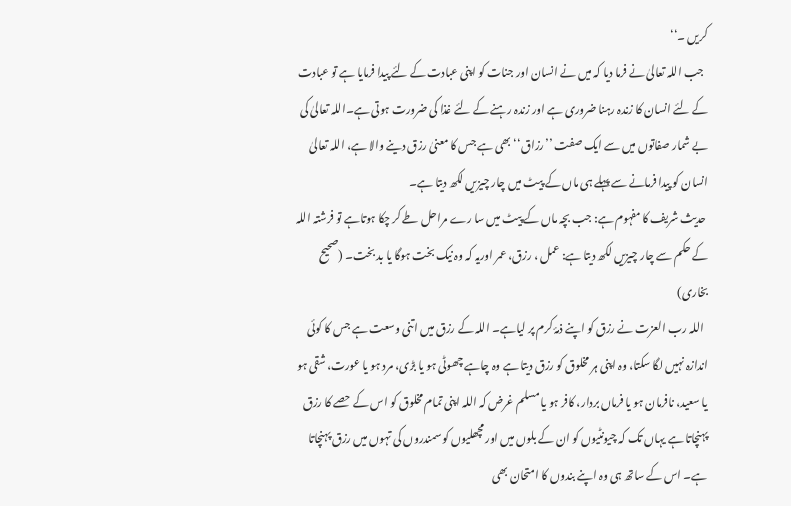کریں ۔‘‘
  جب اللہ تعالیٰ نے فرما دیا کہ میں نے انسان اور جنات کو اپنی عبادت کے لئے پیدا فرمایا ہے تو عبادت کے لئے انسان کا زندہ رہنا ضروری ہے اور زندہ رہنے کے لئے غذا کی ضرورت ہوتی ہے۔اللہ تعالیٰ کی بے شمار صفاتوں میں سے ایک صفت ’’رزاق‘‘ بھی ہے جس کا معنیٰ رزق دینے والا ہے، اللہ تعالیٰ انسان کو پیدا فرمانے سے پہلے ہی ماں کے پیٹ میں چار چیزیں لکھ دیتا ہے۔
 حدیث شریف کا مفہوم ہے: جب بچہ ماں کے پیٹ میں سا رے مراحل طے کر چکا ہوتاہے تو فرشتہ اللہ کے حکم سے چار چیزیں لکھ دیتا ہے: عمل ، رزق، عمر اوریہ کہ وہ نیک بخت ہوگا یا بد بخت۔ (صحیح بخاری)
  اللہ رب العزت نے رزق کو اپنے ذمۂ کرم پر لیاہے۔ اللہ کے رزق میں اتنی وسعت ہے جس کا کوئی اندازہ نہیں لگا سکتا، وہ اپنی ہر مخلوق کو رزق دیتا ہے وہ چاہے چھوٹی ہو یا بڑی، مرد ہو یا عورت، شقی ہو یا سعید، نافرمان ہو یا فرماں بردار، کافر ہو یا مسلم غرض کہ اللہ اپنی تمام مخلوق کو اس کے حصے کا رزق پہنچاتا ہے یہاں تک کہ چیونٹیوں کو ان کے بلوں میں اور مچھلیوں کو سمندروں کی تہوں میں رزق پہنچاتا ہے۔ اس کے ساتھ ہی وہ اپنے بندوں کا امتحان بھی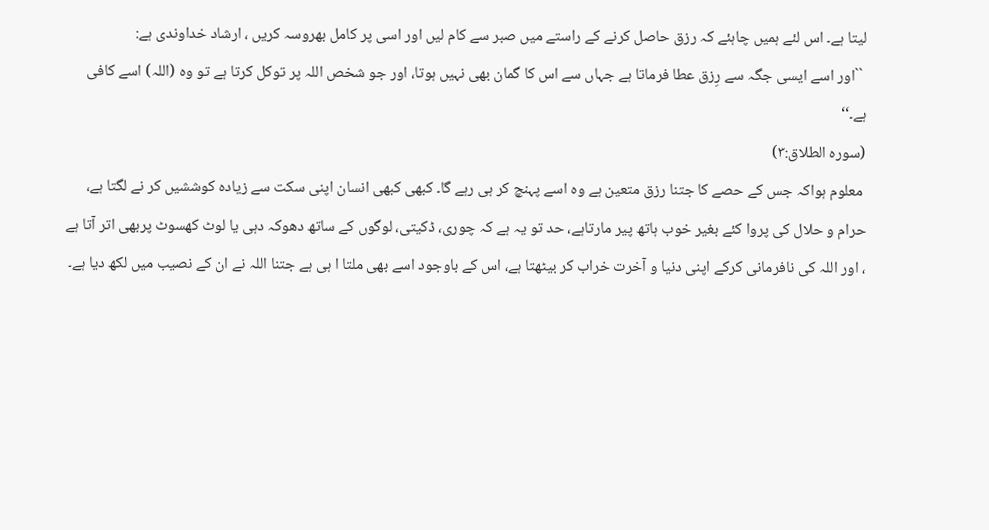لیتا ہے۔ اس لئے ہمیں چاہئے کہ رزق حاصل کرنے کے راستے میں صبر سے کام لیں اور اسی پر کامل بھروسہ کریں ، ارشاد خداوندی ہے:
 ``اور اسے ایسی جگہ سے رِزق عطا فرماتا ہے جہاں سے اس کا گمان بھی نہیں ہوتا، اور جو شخص اللہ پر توکل کرتا ہے تو وہ (اللہ) اسے کافی ہے۔‘‘
(سورہ الطلاق:۳)
 معلوم ہواکہ جس کے حصے کا جتنا رزق متعین ہے وہ اسے پہنچ کر ہی رہے گا۔ کبھی کبھی انسان اپنی سکت سے زیادہ کوششیں کر نے لگتا ہے، حرام و حلال کی پروا کئے بغیر خوب ہاتھ پیر مارتاہے، حد تو یہ ہے کہ چوری، ڈکیتی، لوگوں کے ساتھ دھوکہ دہی یا لوٹ کھسوٹ پربھی اتر آتا ہے ، اور اللہ کی نافرمانی کرکے اپنی دنیا و آخرت خراب کر بیٹھتا ہے، اس کے باوجود اسے بھی ملتا ا ہی ہے جتنا اللہ نے ان کے نصیب میں لکھ دیا ہے۔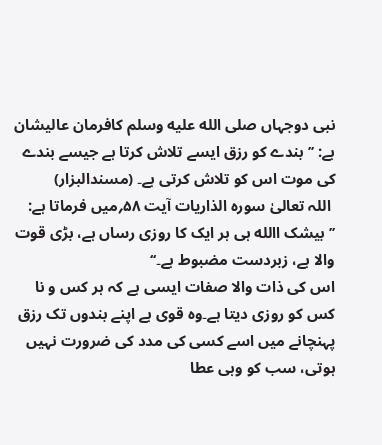نبی دوجہاں صلى الله عليه وسلم کافرمان عالیشان ہے: ’’ بندے کو رزق ایسے تلاش کرتا ہے جیسے بندے کی موت اس کو تلاش کرتی ہے۔ (مسندالبزار)
 اللہ تعالیٰ سورہ الذاریات آیت ۵۸؍میں فرماتا ہے: ’’بیشک االله ہی ہر ایک کا روزی رساں ہے، بڑی قوت والا ہے، زبردست مضبوط ہے۔‘‘
اس کی ذات والا صفات ایسی ہے کہ ہر کس و نا کس کو روزی دیتا ہے۔وہ قوی ہے اپنے بندوں تک رزق پہنچانے میں اسے کسی کی مدد کی ضرورت نہیں ہوتی، سب کو وہی عطا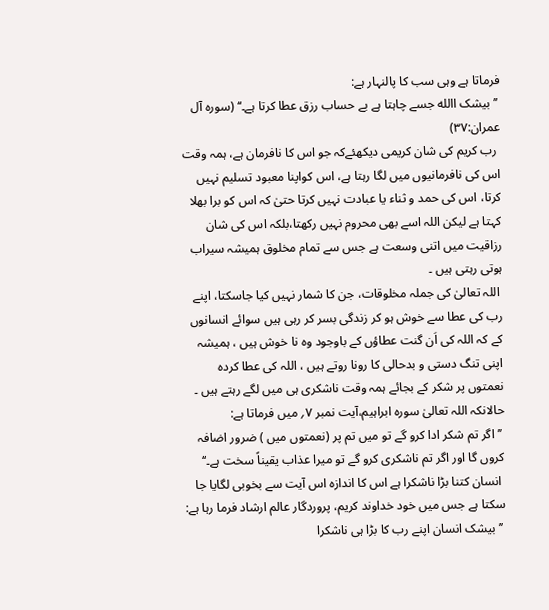فرماتا ہے وہی سب کا پالنہار ہے:
 ’’بیشک االله جسے چاہتا ہے بے حساب رزق عطا کرتا ہے۔‘‘ (سورہ آل عمران:۳۷)
 رب کریم کی شان کریمی دیکھئےکہ جو اس کا نافرمان ہے، ہمہ وقت اس کی نافرمانیوں میں لگا رہتا ہے، اس کواپنا معبود تسلیم نہیں کرتا، اس کی حمد و ثناء یا عبادت نہیں کرتا حتیٰ کہ اس کو برا بھلا کہتا ہے لیکن اللہ اسے بھی محروم نہیں رکھتا،بلکہ اس کی شان رزاقیت میں اتنی وسعت ہے جس سے تمام مخلوق ہمیشہ سیراب ہوتی رہتی ہیں ۔
 اللہ تعالیٰ کی جملہ مخلوقات، جن کا شمار نہیں کیا جاسکتا، اپنے رب کی عطا سے خوش ہو کر زندگی بسر کر رہی ہیں سوائے انسانوں کے کہ اللہ کی اَن گنت عطاؤں کے باوجود وہ نا خوش ہیں ، ہمیشہ اپنی تنگ دستی و بدحالی کا رونا روتے ہیں ، اللہ کی عطا کردہ نعمتوں پر شکر کے بجائے ہمہ وقت ناشکری ہی میں لگے رہتے ہیں ۔ حالانکہ اللہ تعالیٰ سورہ ابراہیم،آیت نمبر ۷؍ میں فرماتا ہے:
 ’’اگر تم شکر ادا کرو گے تو میں تم پر (نعمتوں میں ) ضرور اضافہ کروں گا اور اگر تم ناشکری کرو گے تو میرا عذاب یقیناً سخت ہے۔‘‘
 انسان کتنا بڑا ناشکرا ہے اس کا اندازہ اس آیت سے بخوبی لگایا جا سکتا ہے جس میں خود خداوند کریم، پروردگار عالم ارشاد فرما رہا ہے:
 ’’بیشک انسان اپنے رب کا بڑا ہی ناشکرا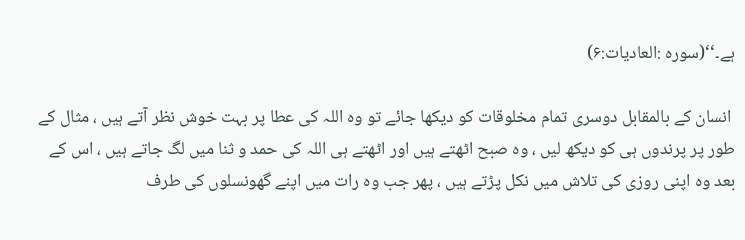ہے۔‘‘(سورہ :العادیات:۶)

 انسان کے بالمقابل دوسری تمام مخلوقات کو دیکھا جائے تو وہ اللہ کی عطا پر بہت خوش نظر آتے ہیں ، مثال کے طور پر پرندوں ہی کو دیکھ لیں ، وہ صبح اٹھتے ہیں اور اٹھتے ہی اللہ کی حمد و ثنا میں لگ جاتے ہیں ، اس کے بعد وہ اپنی روزی کی تلاش میں نکل پڑتے ہیں ، پھر جب وہ رات میں اپنے گھونسلوں کی طرف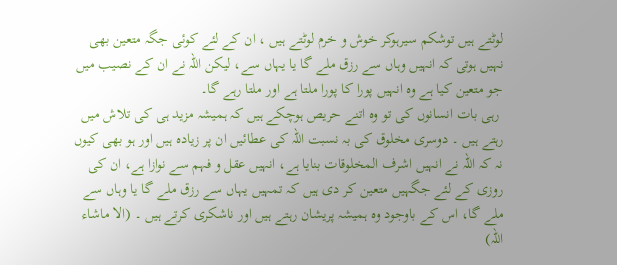لوٹتے ہیں توشکم سیرہوکر خوش و خرم لوٹتے ہیں ، ان کے لئے کوئی جگہ متعین بھی نہیں ہوتی کہ انہیں وہاں سے رزق ملے گا یا یہاں سے، لیکن اللہ نے ان کے نصیب میں جو متعین کیا ہے وہ انہیں پورا کا پورا ملتا ہے اور ملتا رہے گا۔
 رہی بات انسانوں کی تو وہ اتنے حریص ہوچکے ہیں کہ ہمیشہ مزید ہی کی تلاش میں رہتے ہیں ۔ دوسری مخلوق کی بہ نسبت اللہ کی عطائیں ان پر زیادہ ہیں اور ہو بھی کیوں نہ کہ اللہ نے انہیں اشرف المخلوقات بنایا ہے، انہیں عقل و فہم سے نوازا ہے، ان کی روزی کے لئے جگہیں متعین کر دی ہیں کہ تمہیں یہاں سے رزق ملے گا یا وہاں سے ملے گا، اس کے باوجود وہ ہمیشہ پریشان رہتے ہیں اور ناشکری کرتے ہیں ۔ (الا ماشاء اللہ)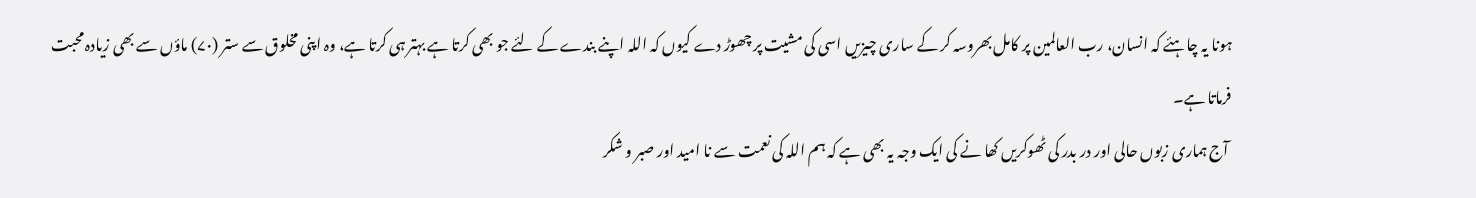ہونا یہ چاہئے کہ انسان، رب العالمین پر کامل بھروسہ کر کے ساری چیزیں اسی کی مشیت پر چھوڑ دے کیوں کہ اللہ اپنے بندے کے لئے جو بھی کرتا ہے بہتر ہی کرتا ہے، وہ اپنی مخلوق سے ستر (۷۰) ماؤں سے بھی زیادہ محبت فرماتا ہے۔
 آج ہماری زبوں حالی اور در بدر کی ٹھوکریں کھا نے کی ایک وجہ یہ بھی ہے کہ ہم اللہ کی نعمت سے نا امید اور صبر و شکر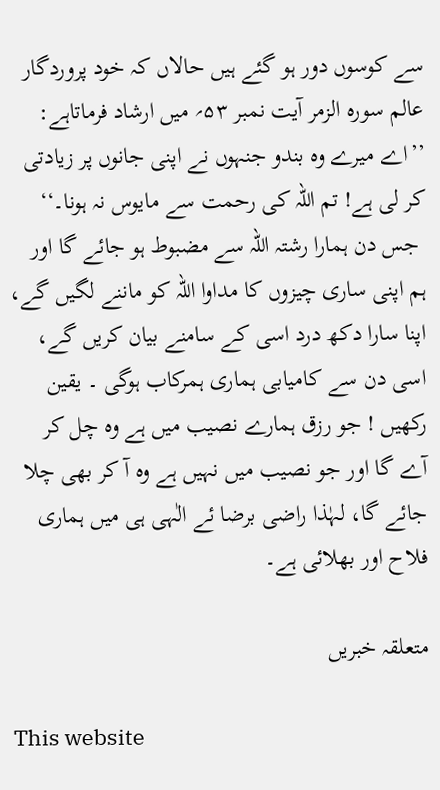سے کوسوں دور ہو گئے ہیں حالاں کہ خود پروردگار عالم سورہ الزمر آیت نمبر ۵۳؍ میں ارشاد فرماتاہے: ’’اے میرے وہ بندو جنہوں نے اپنی جانوں پر زیادتی کر لی ہے! تم اللہ کی رحمت سے مایوس نہ ہونا۔‘‘
 جس دن ہمارا رشتہ اللہ سے مضبوط ہو جائے گا اور ہم اپنی ساری چیزوں کا مداوا اللہ کو ماننے لگیں گے، اپنا سارا دکھ درد اسی کے سامنے بیان کریں گے، اسی دن سے کامیابی ہماری ہمرکاب ہوگی ۔ یقین رکھیں ! جو رزق ہمارے نصیب میں ہے وہ چل کر آے گا اور جو نصیب میں نہیں ہے وہ آ کر بھی چلا جائے گا، لہٰذا راضی برضا ئے الٰہی ہی میں ہماری فلاح اور بھلائی ہے۔

متعلقہ خبریں

This website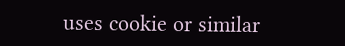uses cookie or similar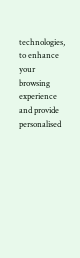technologies, to enhance your browsing experience and provide personalised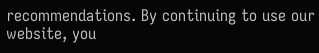recommendations. By continuing to use our website, you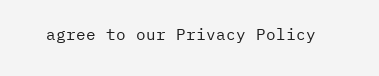agree to our Privacy Policy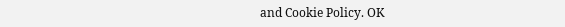and Cookie Policy. OK